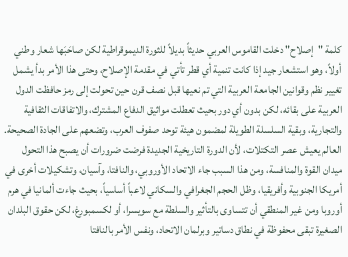كلمة "إصلاح" دخلت القاموس العربي حديثاً بديلاً للثورة الديموقراطية لكن صاحَبَها شعار وطني أولاً، وهو استشعار جيد إذا كانت تنمية أي قطر تأتي في مقدمة الإصلاح، وحتى هذا الأمر بدأ يشمل تغيير نظم وقوانين الجامعة العربية التي تم نعيها قبل نصف قرن حين تحولت إلى رمز حافظت الدول العربية على بقائه، لكن بدون أي دور بحيث تعطلت مواثيق الدفاع المشترك، والاتفاقات الثقافية والتجارية، وبقية السلسلة الطويلة لمضمون هيئة توحد صفوف العرب، وتضعهم على الجادة الصحيحة.
العالم يعيش عصر التكتلات، لأن الدورة التاريخية الجديدة فرضت ضرورات أن يصبح هذا التحول ميدان القوة والمنافسة، ومن هذا السبب جاء الاتحاد الأوروبي، والنافتا، وآسيان، وتشكيلات أخرى في أمريكا الجنوبية وأفريقيا، وظل الحجم الجغرافي والسكاني لاعباً أساسياً، بحيث جاءت ألمانيا في هرم أوروبا ومن غير المنطقي أن تتساوى بالتأثير والسلطة مع سويسرا، أو لكسمبورغ، لكن حقوق البلدان الصغيرة تبقى محفوظة في نطاق دساتير وبرلمان الاتحاد، ونفس الأمر بالنافتا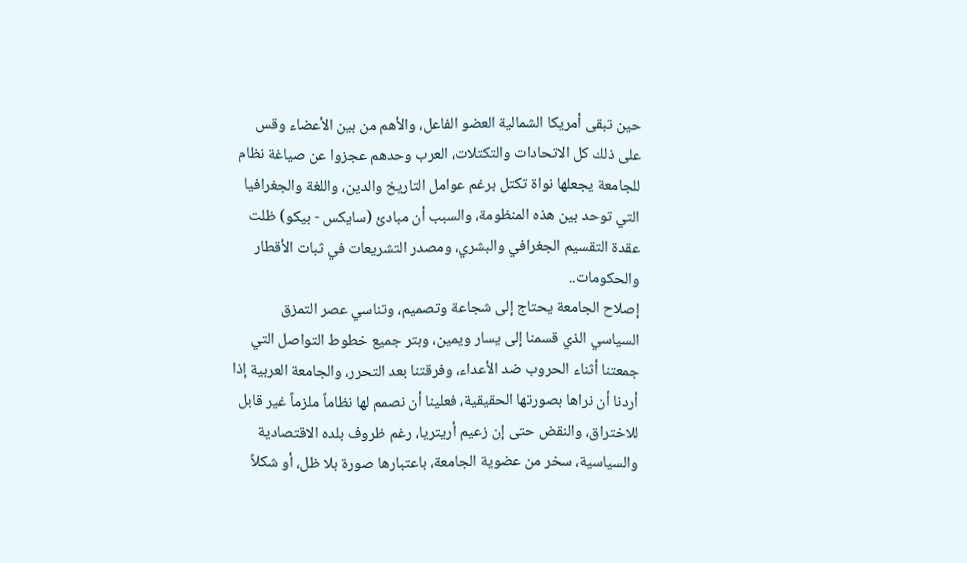حين تبقى أمريكا الشمالية العضو الفاعل، والأهم من بين الأعضاء وقس على ذلك كل الاتحادات والتكتلات، العرب وحدهم عجزوا عن صياغة نظام للجامعة يجعلها نواة تكتل برغم عوامل التاريخ والدين، واللغة والجغرافيا التي توحد بين هذه المنظومة، والسبب أن مبادئ (سايكس - بيكو) ظلت عقدة التقسيم الجغرافي والبشري، ومصدر التشريعات في ثبات الأقطار والحكومات..
إصلاح الجامعة يحتاج إلى شجاعة وتصميم، وتناسي عصر التمزق السياسي الذي قسمنا إلى يسار ويمين، وبتر جميع خطوط التواصل التي جمعتنا أثناء الحروب ضد الأعداء، وفرقتنا بعد التحرر، والجامعة العربية إذا أردنا أن نراها بصورتها الحقيقية، فعلينا أن نصمم لها نظاماً ملزماً غير قابل للاختراق، والنقض حتى إن زعيم أريتريا، رغم ظروف بلده الاقتصادية والسياسية، سخر من عضوية الجامعة، باعتبارها صورة بلا ظل، أو شكلاً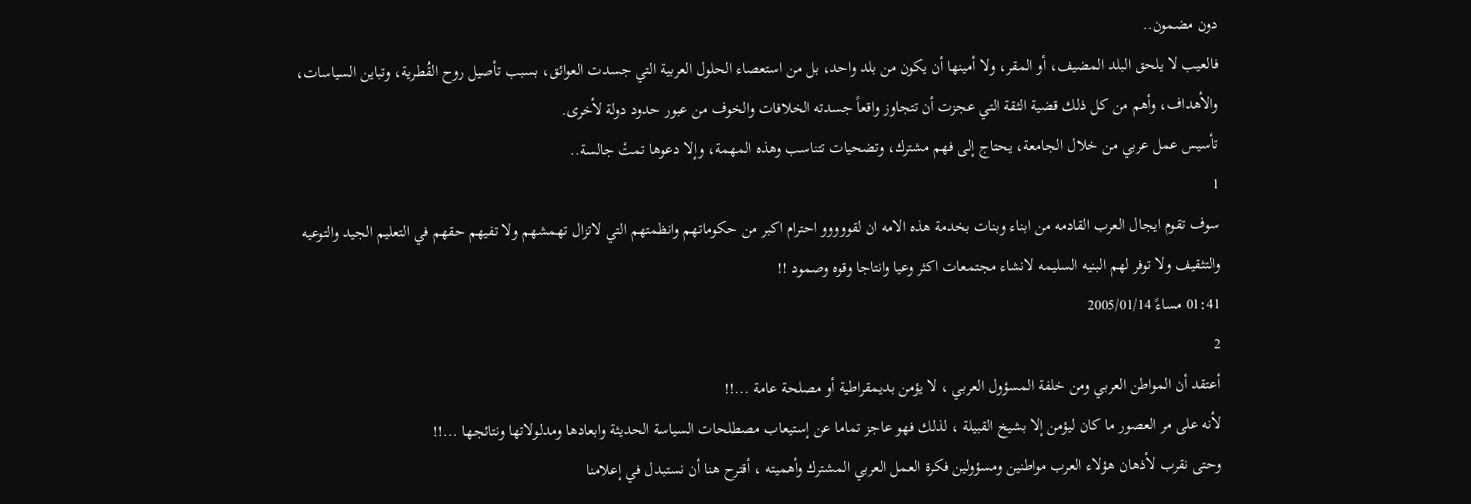دون مضمون..
فالعيب لا يلحق البلد المضيف، أو المقر، ولا أمينها أن يكون من بلد واحد، بل من استعصاء الحلول العربية التي جسدت العوائق، بسبب تأصيل روح القُطرية، وتباين السياسات، والأهداف، وأهم من كل ذلك قضية الثقة التي عجزت أن تتجاوز واقعاً جسدته الخلافات والخوف من عبور حدود دولة لأخرى.
تأسيس عمل عربي من خلال الجامعة، يحتاج إلى فهم مشترك، وتضحيات تتناسب وهذه المهمة، وإلا دعوها تمتْ جالسة..
1
سوف تقوم ايجال العرب القادمه من ابناء وبنات بخدمة هذه الامه ان لقووووو احترام اكبر من حكوماتهم وانظمتهم التي لاتزال تهمشهم ولا تفيهم حقهم في التعليم الجيد والتوعيه والتثقيف ولا توفر لهم البنيه السليمه لانشاء مجتمعات اكثر وعيا وانتاجا وقوه وصمود !!
01:41 مساءً 2005/01/14
2
أعتقد أن المواطن العربي ومن خلفة المسؤول العربي ، لا يؤمن بديمقراطية أو مصلحة عامة ...!!
لأنه على مر العصور ما كان ليؤمن إلا بشيخ القبيلة ، لذلك فهو عاجز تماما عن إستيعاب مصطلحات السياسة الحديثة وابعادها ومدلولاتها ونتائجها ...!!
وحتى نقرب لأذهان هؤلاء العرب مواطنين ومسؤولين فكرة العمل العربي المشترك وأهميته ، أقترح هنا أن نستبدل في إعلامنا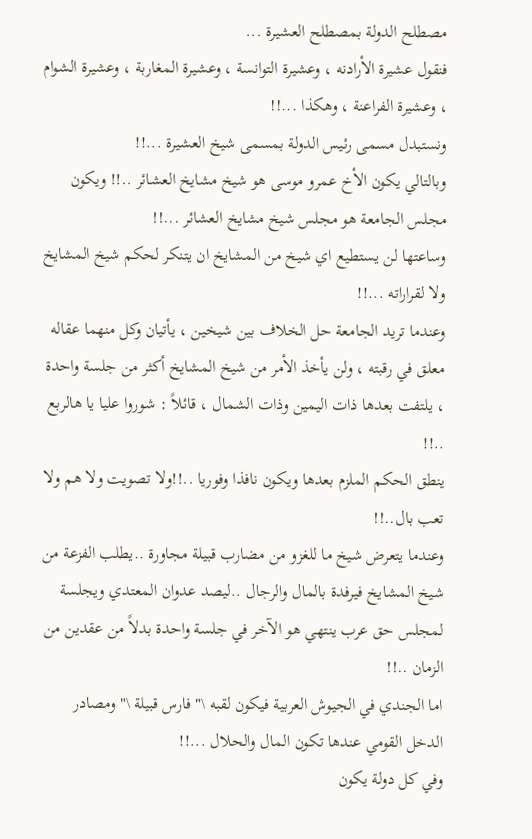مصطلح الدولة بمصطلح العشيرة ...
فنقول عشيرة الأرادنه ، وعشيرة التوانسة ، وعشيرة المغاربة ، وعشيرة الشوام ، وعشيرة الفراعنة ، وهكذا ...!!
ونستبدل مسمى رئيس الدولة بمسمى شيخ العشيرة ...!!
وبالتالي يكون الأخ عمرو موسى هو شيخ مشايخ العشائر ..!! ويكون مجلس الجامعة هو مجلس شيخ مشايخ العشائر ...!!
وساعتها لن يستطيع اي شيخ من المشايخ ان يتنكر لحكم شيخ المشايخ ولا لقراراته ...!!
وعندما تريد الجامعة حل الخلاف بين شيخين ، يأتيان وكل منهما عقاله معلق في رقبته ، ولن يأخذ الأمر من شيخ المشايخ أكثر من جلسة واحدة ، يلتفت بعدها ذات اليمين وذات الشمال ، قائلاً : شوروا عليا يا هالربع ..!!
ينطق الحكم الملزم بعدها ويكون نافذا وفوريا ..!!ولا تصويت ولا هم ولا تعب بال..!!
وعندما يتعرض شيخ ما للغزو من مضارب قبيلة مجاورة ..يطلب الفزعة من شيخ المشايخ فيرفدة بالمال والرجال ..ليصد عدوان المعتدي ويجلسة لمجلس حق عرب ينتهي هو الآخر في جلسة واحدة بدلاً من عقدين من الزمان ..!!
اما الجندي في الجيوش العربية فيكون لقبه \" فارس قبيلة \" ومصادر الدخل القومي عندها تكون المال والحلال ...!!
وفي كل دولة يكون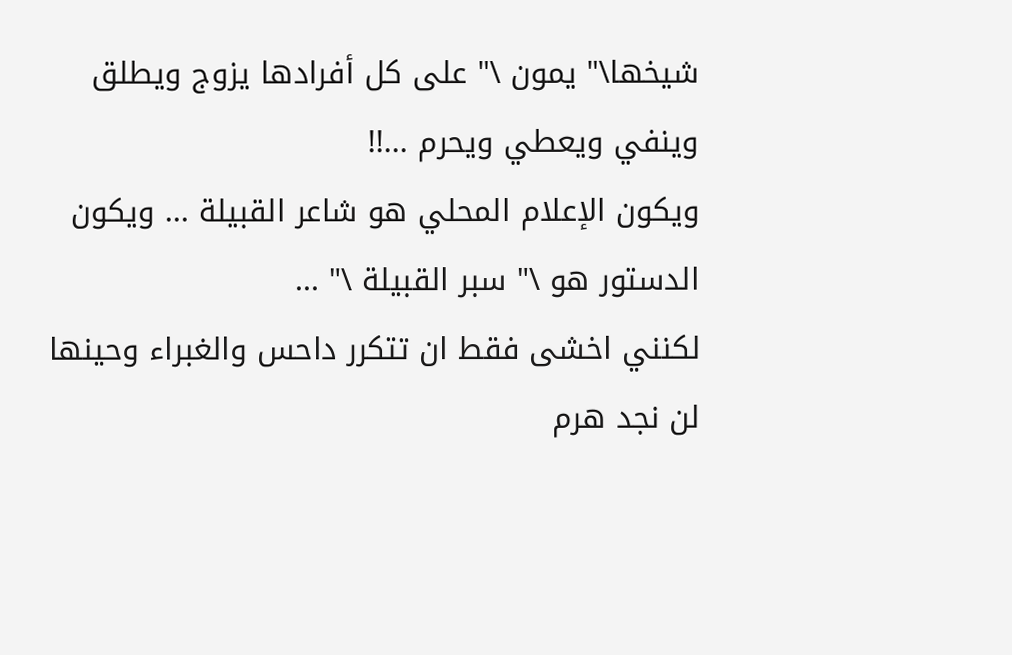شيخها\" يمون \" على كل أفرادها يزوج ويطلق وينفي ويعطي ويحرم ...!!
ويكون الإعلام المحلي هو شاعر القبيلة ... ويكون الدستور هو \" سبر القبيلة \" ...
لكنني اخشى فقط ان تتكرر داحس والغبراء وحينها لن نجد هرم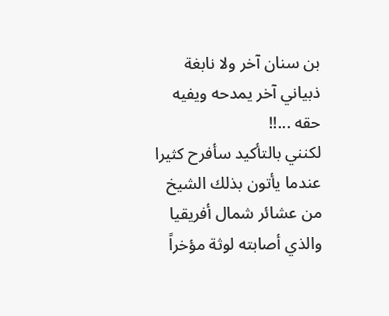بن سنان آخر ولا نابغة ذبياني آخر يمدحه ويفيه حقه ...!!
لكنني بالتأكيد سأفرح كثيرا عندما يأتون بذلك الشيخ من عشائر شمال أفريقيا والذي أصابته لوثة مؤخراً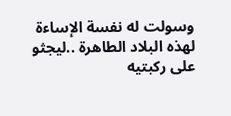وسولت له نفسة الإساءة لهذه البلاد الطاهرة ..ليجثو على ركبتيه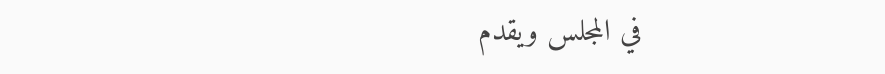في المجلس ويقدم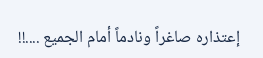إعتذاره صاغراً ونادماً أمام الجميع ....!!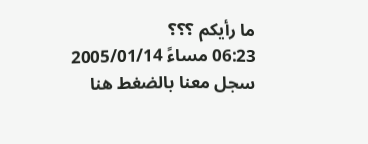ما رأيكم ؟؟؟
06:23 مساءً 2005/01/14
سجل معنا بالضغط هنا